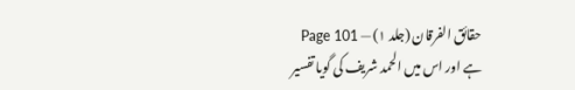حقائق الفرقان (جلد ۱) — Page 101
ہے اور اس میں الحمد شریف کی گویا تفسیر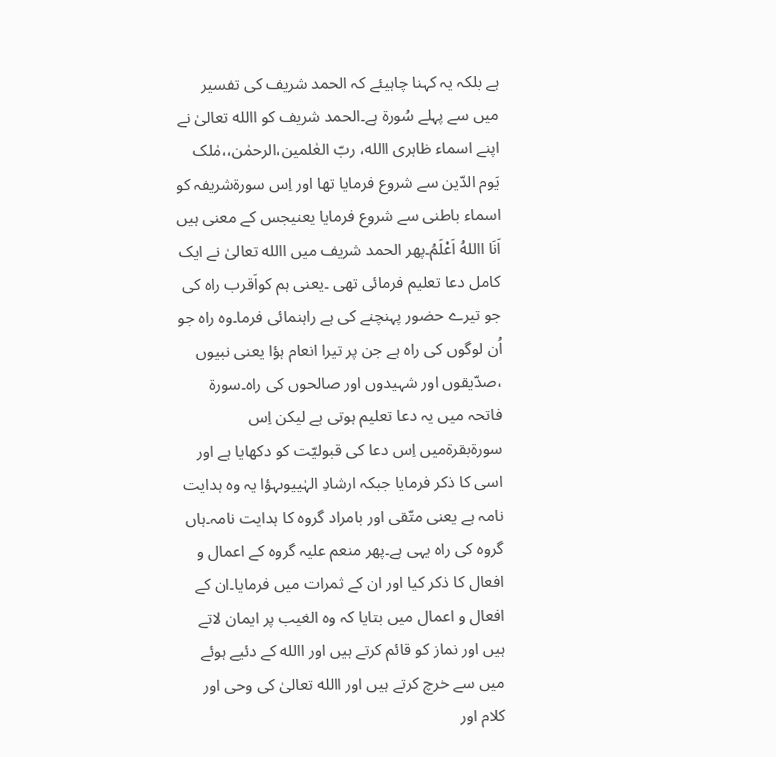ہے بلکہ یہ کہنا چاہیئے کہ الحمد شریف کی تفسیر میں سے پہلے سُورۃ ہے۔الحمد شریف کو االله تعالیٰ نے اپنے اسماء ظاہری االله، ربّ العٰلمین،الرحمٰن،،مٰلک یَوم الدّین سے شروع فرمایا تھا اور اِس سورۃشریفہ کو اسماء باطنی سے شروع فرمایا یعنیجس کے معنی ہیں اَنَا االلهُ اَعْلَمُ۔پھر الحمد شریف میں االله تعالیٰ نے ایک کامل دعا تعلیم فرمائی تھی ۔یعنی ہم کواَقرب راہ کی جو تیرے حضور پہنچنے کی ہے راہنمائی فرما۔وہ راہ جو اُن لوگوں کی راہ ہے جن پر تیرا انعام ہؤا یعنی نبیوں ،صدّیقوں اور شہیدوں اور صالحوں کی راہ۔سورۃ فاتحہ میں یہ دعا تعلیم ہوتی ہے لیکن اِس سورۃبقرۃمیں اِس دعا کی قبولیّت کو دکھایا ہے اور اسی کا ذکر فرمایا جبکہ ارشادِ الہٰییوںہؤا یہ وہ ہدایت نامہ ہے یعنی متّقی اور بامراد گروہ کا ہدایت نامہ۔ہاں گروہ کی راہ یہی ہے۔پھر منعم علیہ گروہ کے اعمال و افعال کا ذکر کیا اور ان کے ثمرات میں فرمایا۔ان کے افعال و اعمال میں بتایا کہ وہ الغیب پر ایمان لاتے ہیں اور نماز کو قائم کرتے ہیں اور االله کے دئیے ہوئے میں سے خرچ کرتے ہیں اور االله تعالیٰ کی وحی اور کلام اور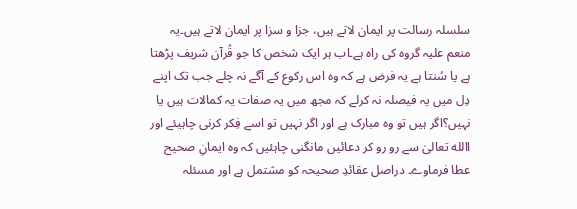سلسلہ رسالت پر ایمان لاتے ہیں، جزا و سزا پر ایمان لاتے ہیں۔یہ منعم علیہ گروہ کی راہ ہے۔اب ہر ایک شخص کا جو قُرآن شریف پڑھتا ہے یا سُنتا ہے یہ فرض ہے کہ وہ اس رکوع کے آگے نہ چلے جب تک اپنے دِل میں یہ فیصلہ نہ کرلے کہ مجھ میں یہ صفات یہ کمالات ہیں یا نہیں؟اگر ہیں تو وہ مبارک ہے اور اگر نہیں تو اسے فِکر کرنی چاہیئے اور االله تعالیٰ سے رو رو کر دعائیں مانگنی چاہئیں کہ وہ ایمانِ صحیح عطا فرماوے۔ دراصل عقائدِ صحیحہ کو مشتمل ہے اور مسئلہ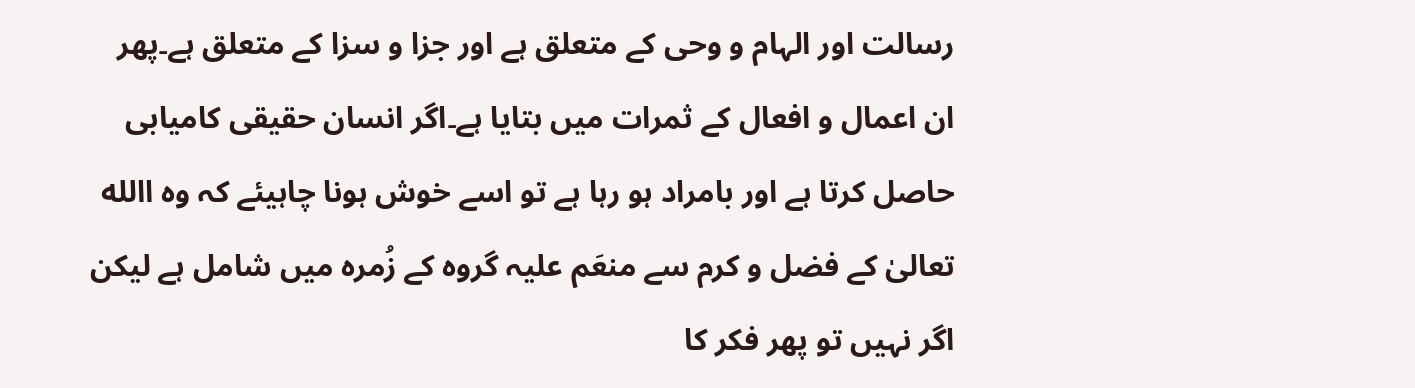رسالت اور الہام و وحی کے متعلق ہے اور جزا و سزا کے متعلق ہے۔پھر ان اعمال و افعال کے ثمرات میں بتایا ہے۔اگر انسان حقیقی کامیابی حاصل کرتا ہے اور بامراد ہو رہا ہے تو اسے خوش ہونا چاہیئے کہ وہ االله تعالیٰ کے فضل و کرم سے منعَم علیہ گروہ کے زُمرہ میں شامل ہے لیکن اگر نہیں تو پھر فکر کا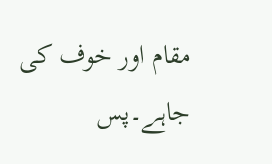مقام اور خوف کی جاہے۔پس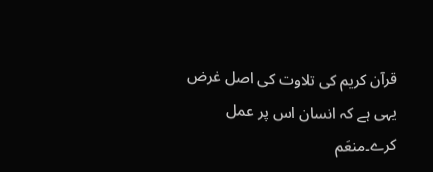قرآن کریم کی تلاوت کی اصل غرض یہی ہے کہ انسان اس پر عمل کرے۔منعَم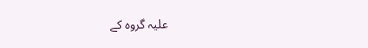علیہ گروہ کے